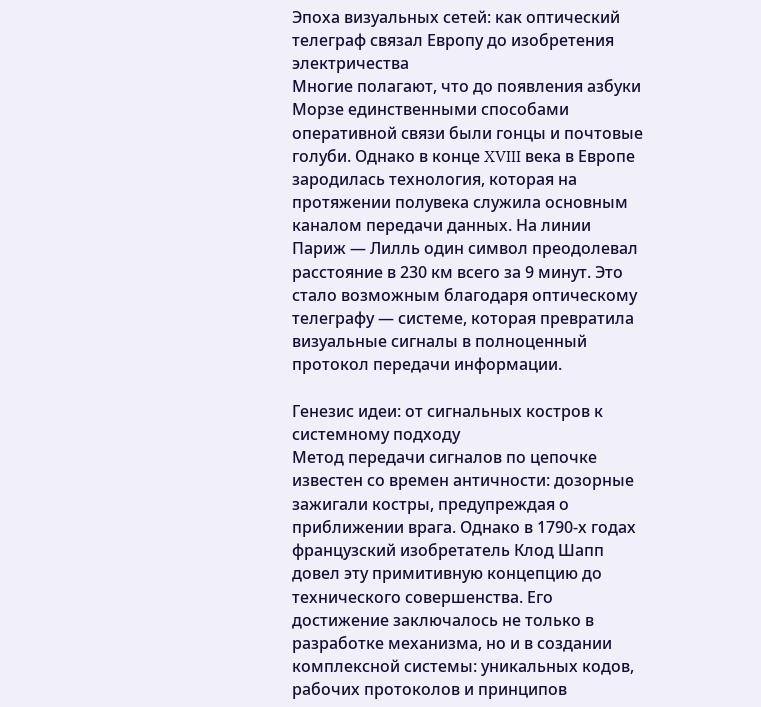Эпоха визуальных сетей: как оптический телеграф связал Европу до изобретения электричества
Многие полагают, что до появления азбуки Морзе единственными способами оперативной связи были гонцы и почтовые голуби. Однако в конце XVIII века в Европе зародилась технология, которая на протяжении полувека служила основным каналом передачи данных. На линии Париж — Лилль один символ преодолевал расстояние в 230 км всего за 9 минут. Это стало возможным благодаря оптическому телеграфу — системе, которая превратила визуальные сигналы в полноценный протокол передачи информации.

Генезис идеи: от сигнальных костров к системному подходу
Метод передачи сигналов по цепочке известен со времен античности: дозорные зажигали костры, предупреждая о приближении врага. Однако в 1790-х годах французский изобретатель Клод Шапп довел эту примитивную концепцию до технического совершенства. Его достижение заключалось не только в разработке механизма, но и в создании комплексной системы: уникальных кодов, рабочих протоколов и принципов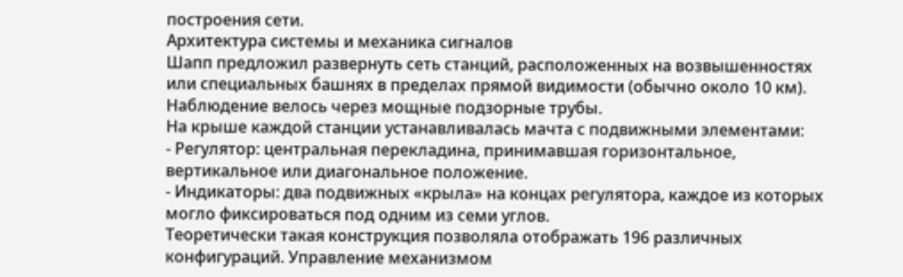построения сети.
Архитектура системы и механика сигналов
Шапп предложил развернуть сеть станций, расположенных на возвышенностях или специальных башнях в пределах прямой видимости (обычно около 10 км). Наблюдение велось через мощные подзорные трубы.
На крыше каждой станции устанавливалась мачта с подвижными элементами:
- Регулятор: центральная перекладина, принимавшая горизонтальное, вертикальное или диагональное положение.
- Индикаторы: два подвижных «крыла» на концах регулятора, каждое из которых могло фиксироваться под одним из семи углов.
Теоретически такая конструкция позволяла отображать 196 различных конфигураций. Управление механизмом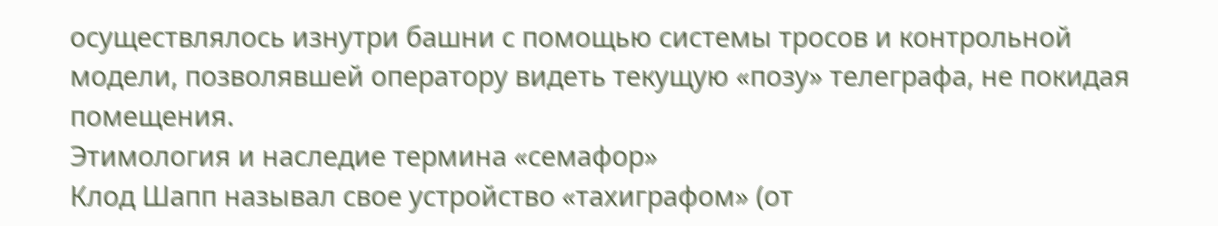осуществлялось изнутри башни с помощью системы тросов и контрольной модели, позволявшей оператору видеть текущую «позу» телеграфа, не покидая помещения.
Этимология и наследие термина «семафор»
Клод Шапп называл свое устройство «тахиграфом» (от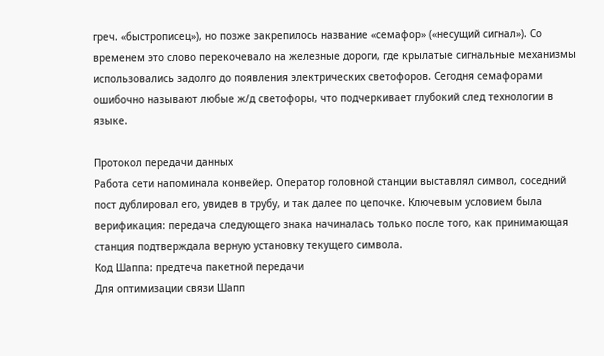греч. «быстрописец»), но позже закрепилось название «семафор» («несущий сигнал»). Со временем это слово перекочевало на железные дороги, где крылатые сигнальные механизмы использовались задолго до появления электрических светофоров. Сегодня семафорами ошибочно называют любые ж/д светофоры, что подчеркивает глубокий след технологии в языке.

Протокол передачи данных
Работа сети напоминала конвейер. Оператор головной станции выставлял символ, соседний пост дублировал его, увидев в трубу, и так далее по цепочке. Ключевым условием была верификация: передача следующего знака начиналась только после того, как принимающая станция подтверждала верную установку текущего символа.
Код Шаппа: предтеча пакетной передачи
Для оптимизации связи Шапп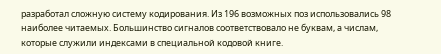разработал сложную систему кодирования. Из 196 возможных поз использовались 98 наиболее читаемых. Большинство сигналов соответствовало не буквам, а числам, которые служили индексами в специальной кодовой книге.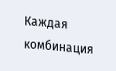Каждая комбинация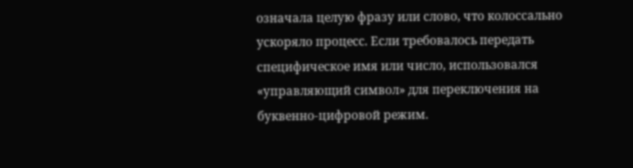означала целую фразу или слово, что колоссально ускоряло процесс. Если требовалось передать специфическое имя или число, использовался «управляющий символ» для переключения на буквенно-цифровой режим.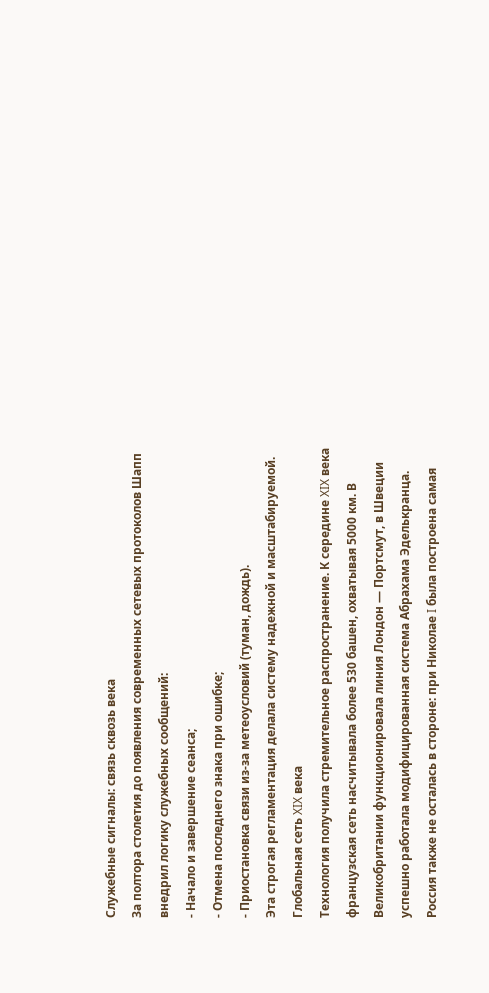Служебные сигналы: связь сквозь века
За полтора столетия до появления современных сетевых протоколов Шапп внедрил логику служебных сообщений:
- Начало и завершение сеанса;
- Отмена последнего знака при ошибке;
- Приостановка связи из-за метеоусловий (туман, дождь).
Эта строгая регламентация делала систему надежной и масштабируемой.
Глобальная сеть XIX века
Технология получила стремительное распространение. К середине XIX века французская сеть насчитывала более 530 башен, охватывая 5000 км. В Великобритании функционировала линия Лондон — Портсмут, в Швеции успешно работала модифицированная система Абрахама Эделькранца.
Россия также не осталась в стороне: при Николае I была построена самая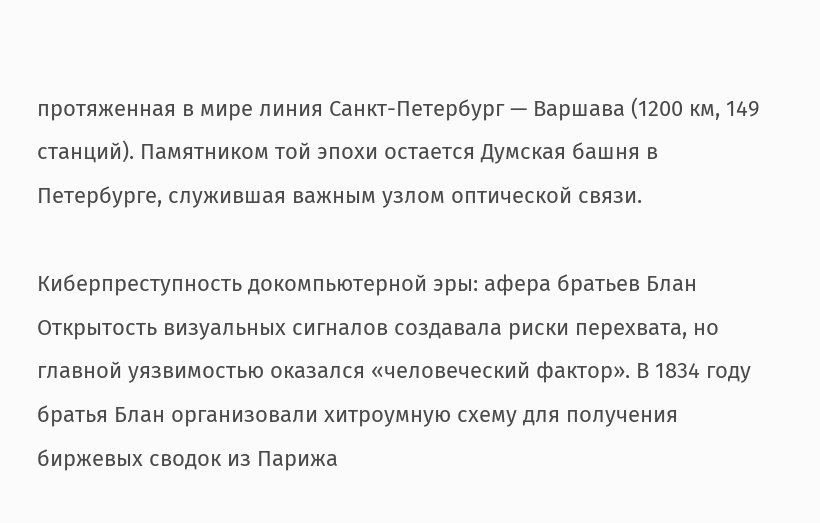протяженная в мире линия Санкт-Петербург — Варшава (1200 км, 149 станций). Памятником той эпохи остается Думская башня в Петербурге, служившая важным узлом оптической связи.

Киберпреступность докомпьютерной эры: афера братьев Блан
Открытость визуальных сигналов создавала риски перехвата, но главной уязвимостью оказался «человеческий фактор». В 1834 году братья Блан организовали хитроумную схему для получения биржевых сводок из Парижа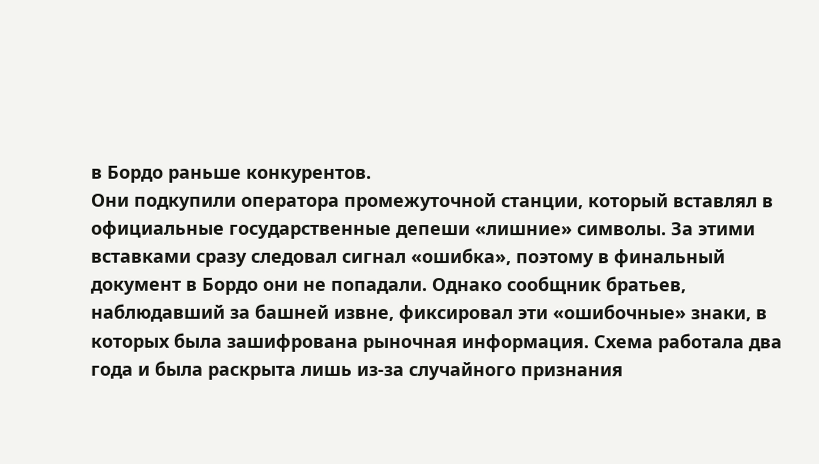в Бордо раньше конкурентов.
Они подкупили оператора промежуточной станции, который вставлял в официальные государственные депеши «лишние» символы. За этими вставками сразу следовал сигнал «ошибка», поэтому в финальный документ в Бордо они не попадали. Однако сообщник братьев, наблюдавший за башней извне, фиксировал эти «ошибочные» знаки, в которых была зашифрована рыночная информация. Схема работала два года и была раскрыта лишь из-за случайного признания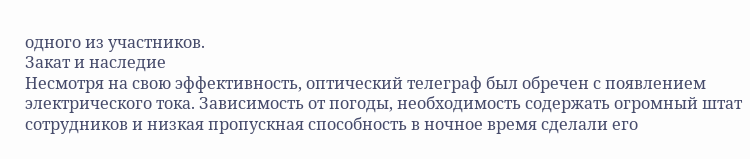одного из участников.
Закат и наследие
Несмотря на свою эффективность, оптический телеграф был обречен с появлением электрического тока. Зависимость от погоды, необходимость содержать огромный штат сотрудников и низкая пропускная способность в ночное время сделали его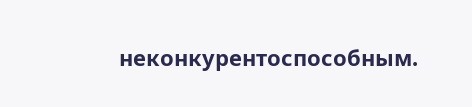неконкурентоспособным.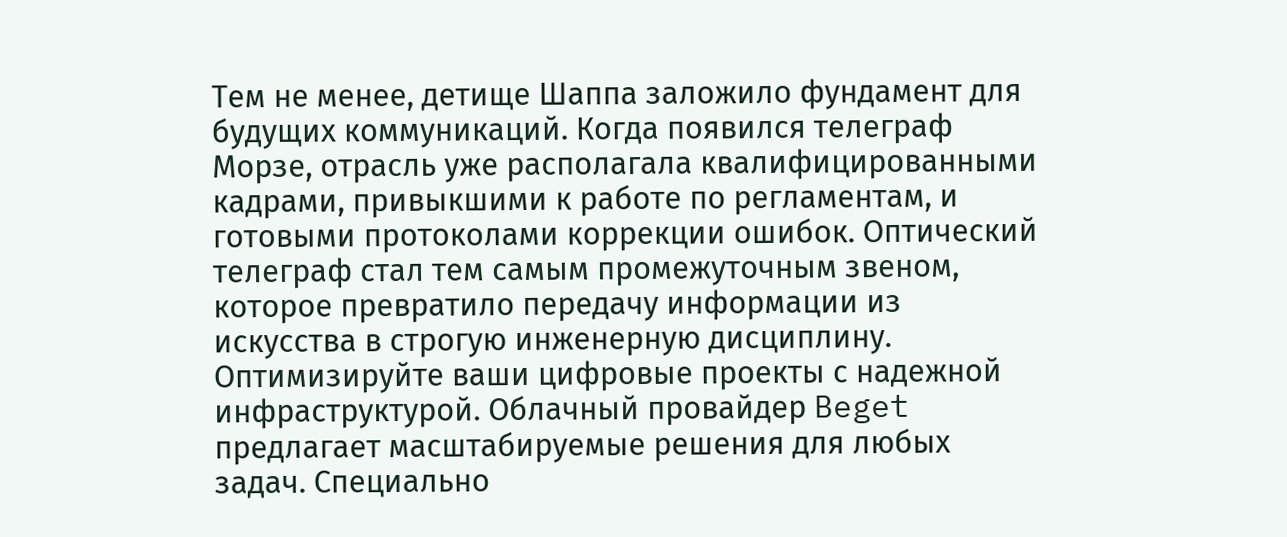Тем не менее, детище Шаппа заложило фундамент для будущих коммуникаций. Когда появился телеграф Морзе, отрасль уже располагала квалифицированными кадрами, привыкшими к работе по регламентам, и готовыми протоколами коррекции ошибок. Оптический телеграф стал тем самым промежуточным звеном, которое превратило передачу информации из искусства в строгую инженерную дисциплину.
Оптимизируйте ваши цифровые проекты с надежной инфраструктурой. Облачный провайдер Beget предлагает масштабируемые решения для любых задач. Специально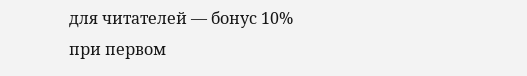для читателей — бонус 10% при первом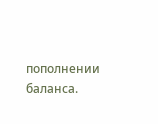пополнении баланса.